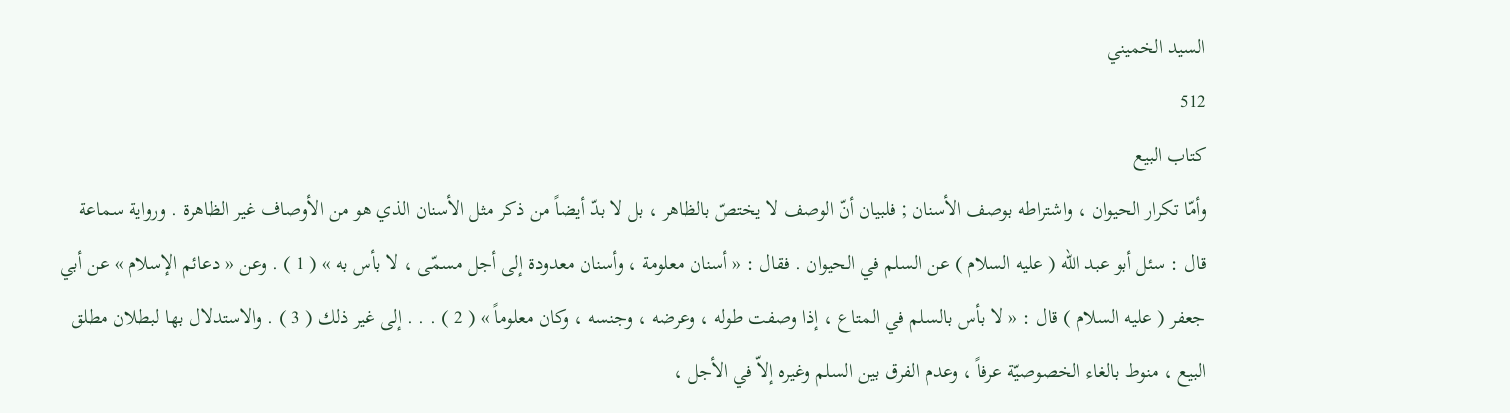السيد الخميني
512
كتاب البيع
وأمّا تكرار الحيوان ، واشتراطه بوصف الأسنان ; فلبيان أنّ الوصف لا يختصّ بالظاهر ، بل لا بدّ أيضاً من ذكر مثل الأسنان الذي هو من الأوصاف غير الظاهرة . ورواية سماعة قال : سئل أبو عبد الله ( عليه السلام ) عن السلم في الحيوان . فقال : « أسنان معلومة ، وأسنان معدودة إلى أجل مسمّى ، لا بأس به » ( 1 ) . وعن « دعائم الإسلام » عن أبي جعفر ( عليه السلام ) قال : « لا بأس بالسلم في المتاع ، إذا وصفت طوله ، وعرضه ، وجنسه ، وكان معلوماً » ( 2 ) . . . إلى غير ذلك ( 3 ) . والاستدلال بها لبطلان مطلق البيع ، منوط بالغاء الخصوصيّة عرفاً ، وعدم الفرق بين السلم وغيره إلاّ في الأجل ،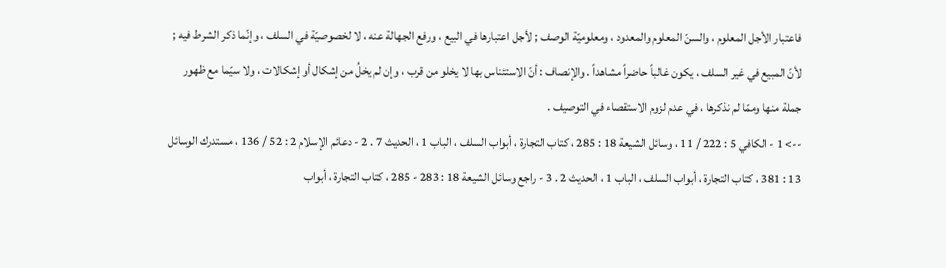فاعتبار الأجل المعلوم ، والسنّ المعلوم والمعدود ، ومعلوميّة الوصف ; لأجل اعتبارها في البيع ، ورفع الجهالة عنه ، لا لخصوصيّة في السلف ، وإنّما ذكر الشرط فيه ; لأنّ المبيع في غير السلف ، يكون غالباً حاضراً مشاهداً . والإنصاف : أنّ الاستئناس بها لا يخلو من قرب ، وإن لم يخلُ من إشكال أو إشكالات ، ولا سيّما مع ظهور جملة منها وممّا لم نذكرها ، في عدم لزوم الاستقصاء في التوصيف .
--> 1 - الكافي 5 : 222 / 11 ، وسائل الشيعة 18 : 285 ، كتاب التجارة ، أبواب السلف ، الباب 1 ، الحديث 7 . 2 - دعائم الإسلام 2 : 52 / 136 ، مستدرك الوسائل 13 : 381 ، كتاب التجارة ، أبواب السلف ، الباب 1 ، الحديث 2 . 3 - راجع وسائل الشيعة 18 : 283 - 285 ، كتاب التجارة ، أبواب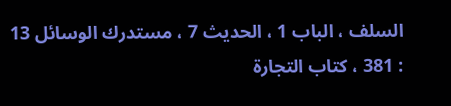السلف ، الباب 1 ، الحديث 7 ، مستدرك الوسائل 13 : 381 ، كتاب التجارة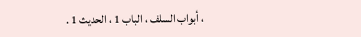، أبواب السلف ، الباب 1 ، الحديث 1 .